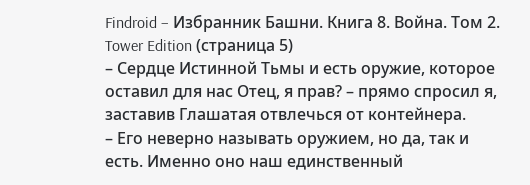Findroid – Избранник Башни. Книга 8. Война. Том 2. Tower Edition (страница 5)
– Сердце Истинной Тьмы и есть оружие, которое оставил для нас Отец, я прав? – прямо спросил я, заставив Глашатая отвлечься от контейнера.
– Его неверно называть оружием, но да, так и есть. Именно оно наш единственный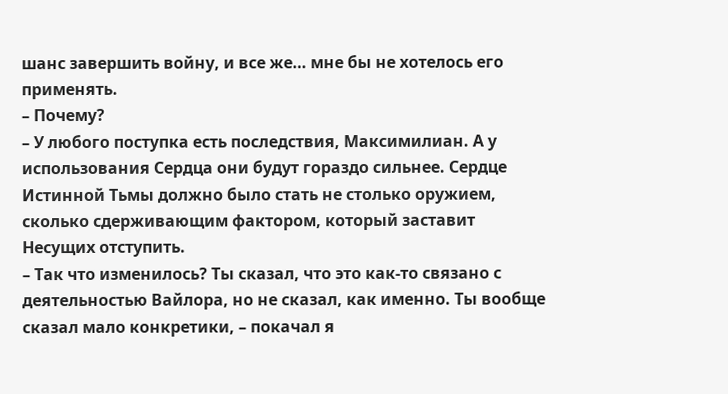шанс завершить войну, и все же… мне бы не хотелось его применять.
– Почему?
– У любого поступка есть последствия, Максимилиан. А у использования Сердца они будут гораздо сильнее. Сердце Истинной Тьмы должно было стать не столько оружием, сколько сдерживающим фактором, который заставит Несущих отступить.
– Так что изменилось? Ты сказал, что это как-то связано с деятельностью Вайлора, но не сказал, как именно. Ты вообще сказал мало конкретики, – покачал я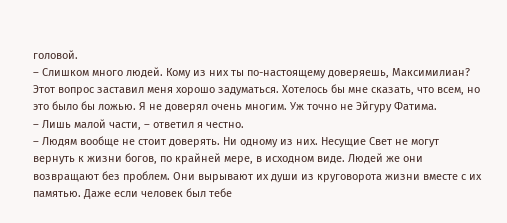головой.
– Слишком много людей. Кому из них ты по-настоящему доверяешь, Максимилиан?
Этот вопрос заставил меня хорошо задуматься. Хотелось бы мне сказать, что всем, но это было бы ложью. Я не доверял очень многим. Уж точно не Эйгуру Фатима.
– Лишь малой части, – ответил я честно.
– Людям вообще не стоит доверять. Ни одному из них. Несущие Свет не могут вернуть к жизни богов, по крайней мере, в исходном виде. Людей же они возвращают без проблем. Они вырывают их души из круговорота жизни вместе с их памятью. Даже если человек был тебе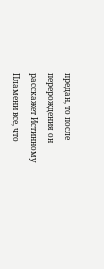предан, то после перерождения он расскажет Истинному Пламени все, что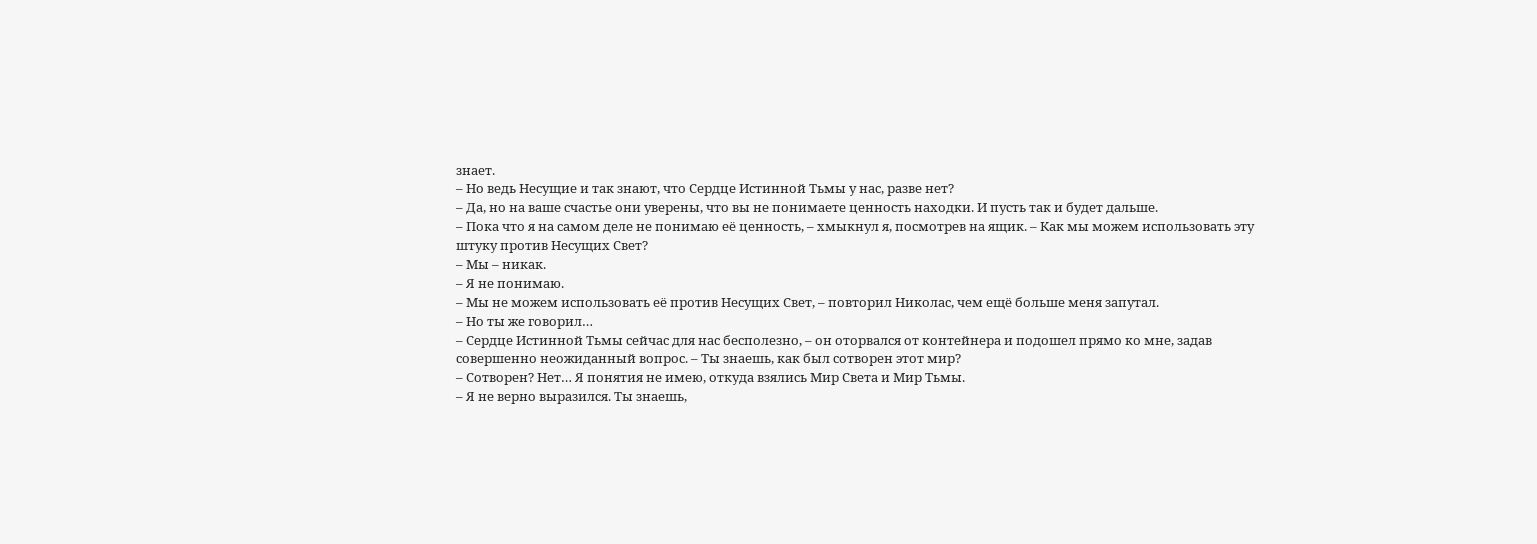знает.
– Но ведь Несущие и так знают, что Сердце Истинной Тьмы у нас, разве нет?
– Да, но на ваше счастье они уверены, что вы не понимаете ценность находки. И пусть так и будет дальше.
– Пока что я на самом деле не понимаю её ценность, – хмыкнул я, посмотрев на ящик. – Как мы можем использовать эту штуку против Несущих Свет?
– Мы – никак.
– Я не понимаю.
– Мы не можем использовать её против Несущих Свет, – повторил Николас, чем ещё больше меня запутал.
– Но ты же говорил…
– Сердце Истинной Тьмы сейчас для нас бесполезно, – он оторвался от контейнера и подошел прямо ко мне, задав совершенно неожиданный вопрос. – Ты знаешь, как был сотворен этот мир?
– Сотворен? Нет… Я понятия не имею, откуда взялись Мир Света и Мир Тьмы.
– Я не верно выразился. Ты знаешь,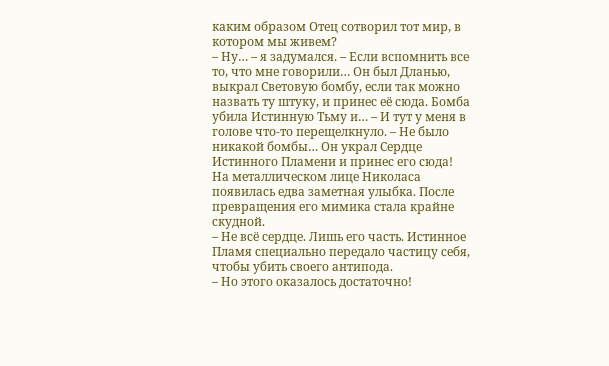каким образом Отец сотворил тот мир, в котором мы живем?
– Ну… – я задумался. – Если вспомнить все то, что мне говорили… Он был Дланью, выкрал Световую бомбу, если так можно назвать ту штуку, и принес её сюда. Бомба убила Истинную Тьму и… – И тут у меня в голове что-то перещелкнуло. – Не было никакой бомбы… Он украл Сердце Истинного Пламени и принес его сюда!
На металлическом лице Николаса появилась едва заметная улыбка. После превращения его мимика стала крайне скудной.
– Не всё сердце. Лишь его часть. Истинное Пламя специально передало частицу себя, чтобы убить своего антипода.
– Но этого оказалось достаточно!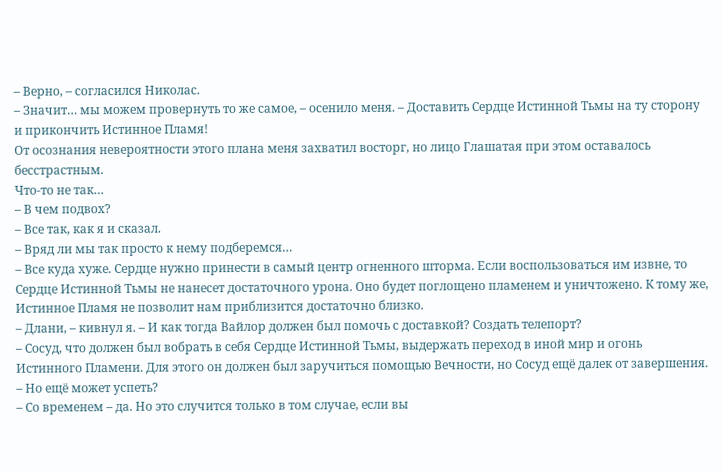– Верно, – согласился Николас.
– Значит… мы можем провернуть то же самое, – осенило меня. – Доставить Сердце Истинной Тьмы на ту сторону и прикончить Истинное Пламя!
От осознания невероятности этого плана меня захватил восторг, но лицо Глашатая при этом оставалось бесстрастным.
Что-то не так…
– В чем подвох?
– Все так, как я и сказал.
– Вряд ли мы так просто к нему подберемся…
– Все куда хуже. Сердце нужно принести в самый центр огненного шторма. Если воспользоваться им извне, то Сердце Истинной Тьмы не нанесет достаточного урона. Оно будет поглощено пламенем и уничтожено. К тому же, Истинное Пламя не позволит нам приблизится достаточно близко.
– Длани, – кивнул я. – И как тогда Вайлор должен был помочь с доставкой? Создать телепорт?
– Сосуд, что должен был вобрать в себя Сердце Истинной Тьмы, выдержать переход в иной мир и огонь Истинного Пламени. Для этого он должен был заручиться помощью Вечности, но Сосуд ещё далек от завершения.
– Но ещё может успеть?
– Со временем – да. Но это случится только в том случае, если вы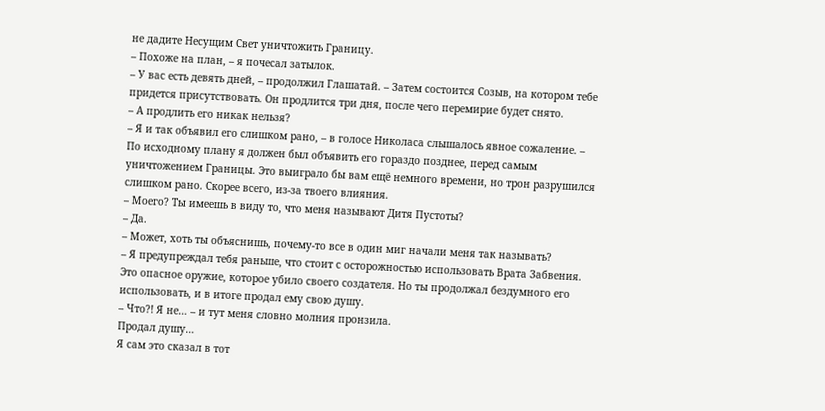не дадите Несущим Свет уничтожить Границу.
– Похоже на план, – я почесал затылок.
– У вас есть девять дней, – продолжил Глашатай. – Затем состоится Созыв, на котором тебе придется присутствовать. Он продлится три дня, после чего перемирие будет снято.
– А продлить его никак нельзя?
– Я и так объявил его слишком рано, – в голосе Николаса слышалось явное сожаление. – По исходному плану я должен был объявить его гораздо позднее, перед самым уничтожением Границы. Это выиграло бы вам ещё немного времени, но трон разрушился слишком рано. Скорее всего, из-за твоего влияния.
– Моего? Ты имеешь в виду то, что меня называют Дитя Пустоты?
– Да.
– Может, хоть ты объяснишь, почему-то все в один миг начали меня так называть?
– Я предупреждал тебя раньше, что стоит с осторожностью использовать Врата Забвения. Это опасное оружие, которое убило своего создателя. Но ты продолжал бездумного его использовать, и в итоге продал ему свою душу.
– Что?! Я не… – и тут меня словно молния пронзила.
Продал душу…
Я сам это сказал в тот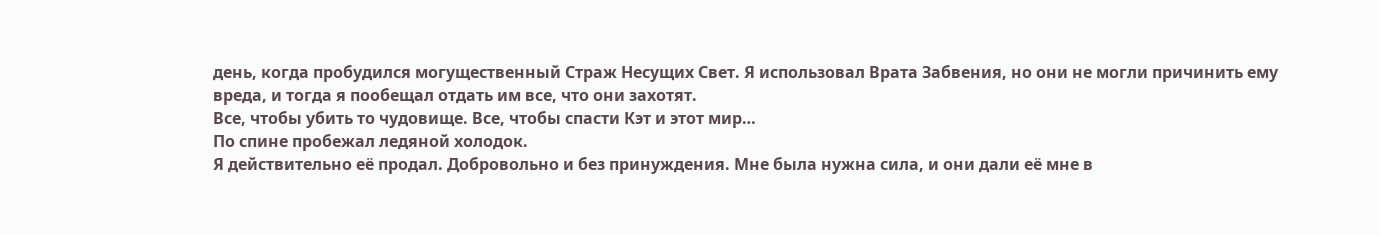день, когда пробудился могущественный Страж Несущих Свет. Я использовал Врата Забвения, но они не могли причинить ему вреда, и тогда я пообещал отдать им все, что они захотят.
Все, чтобы убить то чудовище. Все, чтобы спасти Кэт и этот мир…
По спине пробежал ледяной холодок.
Я действительно её продал. Добровольно и без принуждения. Мне была нужна сила, и они дали её мне в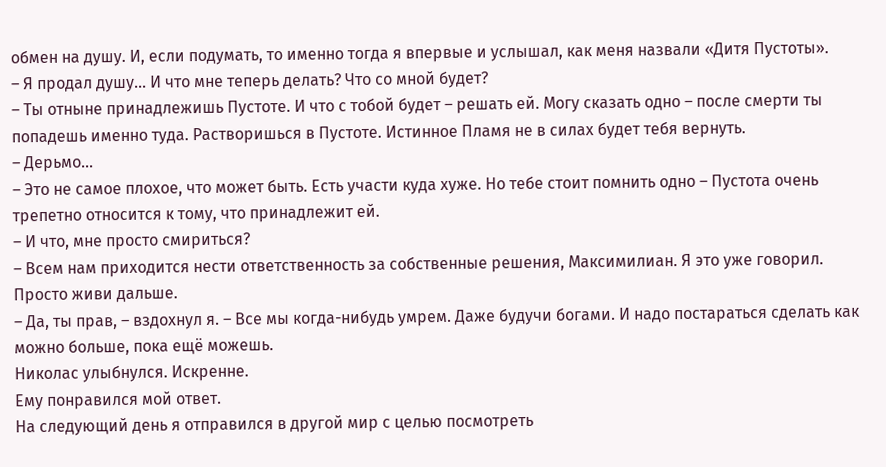обмен на душу. И, если подумать, то именно тогда я впервые и услышал, как меня назвали «Дитя Пустоты».
– Я продал душу… И что мне теперь делать? Что со мной будет?
– Ты отныне принадлежишь Пустоте. И что с тобой будет – решать ей. Могу сказать одно – после смерти ты попадешь именно туда. Растворишься в Пустоте. Истинное Пламя не в силах будет тебя вернуть.
– Дерьмо…
– Это не самое плохое, что может быть. Есть участи куда хуже. Но тебе стоит помнить одно – Пустота очень трепетно относится к тому, что принадлежит ей.
– И что, мне просто смириться?
– Всем нам приходится нести ответственность за собственные решения, Максимилиан. Я это уже говорил. Просто живи дальше.
– Да, ты прав, – вздохнул я. – Все мы когда-нибудь умрем. Даже будучи богами. И надо постараться сделать как можно больше, пока ещё можешь.
Николас улыбнулся. Искренне.
Ему понравился мой ответ.
На следующий день я отправился в другой мир с целью посмотреть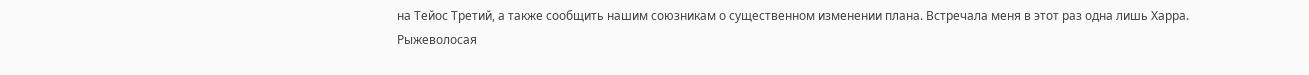на Тейос Третий, а также сообщить нашим союзникам о существенном изменении плана. Встречала меня в этот раз одна лишь Харра.
Рыжеволосая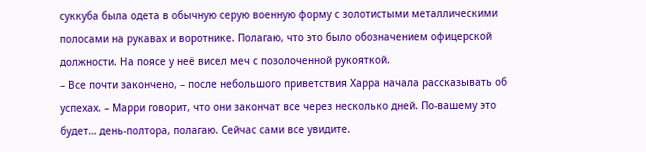суккуба была одета в обычную серую военную форму с золотистыми металлическими полосами на рукавах и воротнике. Полагаю, что это было обозначением офицерской должности. На поясе у неё висел меч с позолоченной рукояткой.
– Все почти закончено, – после небольшого приветствия Харра начала рассказывать об успехах. – Марри говорит, что они закончат все через несколько дней. По-вашему это будет… день-полтора, полагаю. Сейчас сами все увидите.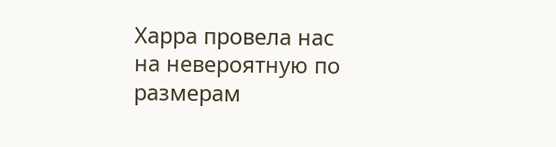Харра провела нас на невероятную по размерам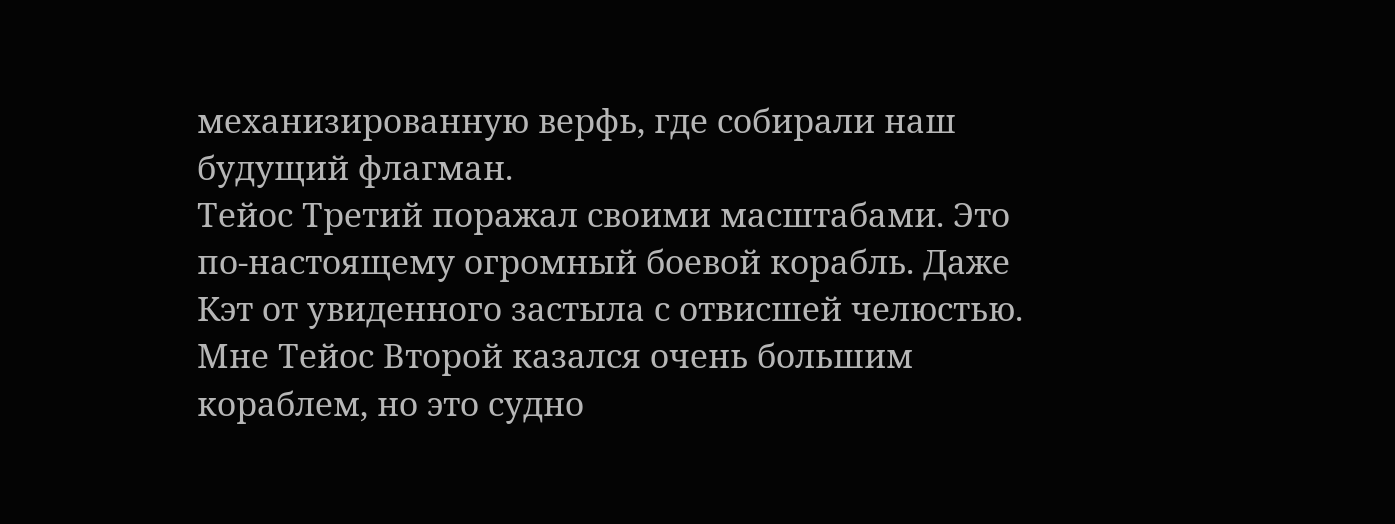механизированную верфь, где собирали наш будущий флагман.
Тейос Третий поражал своими масштабами. Это по-настоящему огромный боевой корабль. Даже Кэт от увиденного застыла с отвисшей челюстью. Мне Тейос Второй казался очень большим кораблем, но это судно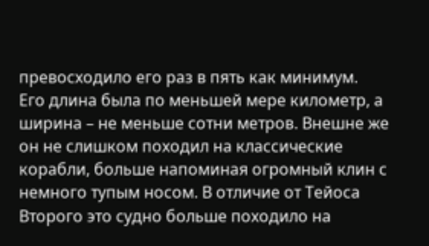превосходило его раз в пять как минимум.
Его длина была по меньшей мере километр, а ширина – не меньше сотни метров. Внешне же он не слишком походил на классические корабли, больше напоминая огромный клин с немного тупым носом. В отличие от Тейоса Второго это судно больше походило на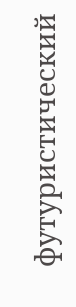футуристический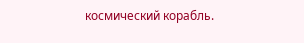космический корабль.